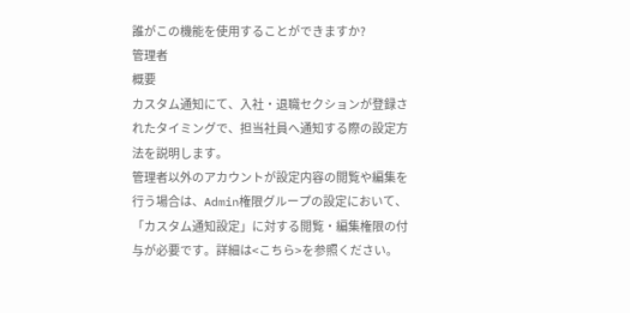誰がこの機能を使用することができますか?
管理者
概要
カスタム通知にて、入社・退職セクションが登録されたタイミングで、担当社員へ通知する際の設定方法を説明します。
管理者以外のアカウントが設定内容の閲覧や編集を行う場合は、Admin権限グループの設定において、「カスタム通知設定」に対する閲覧・編集権限の付与が必要です。詳細は<こちら>を参照ください。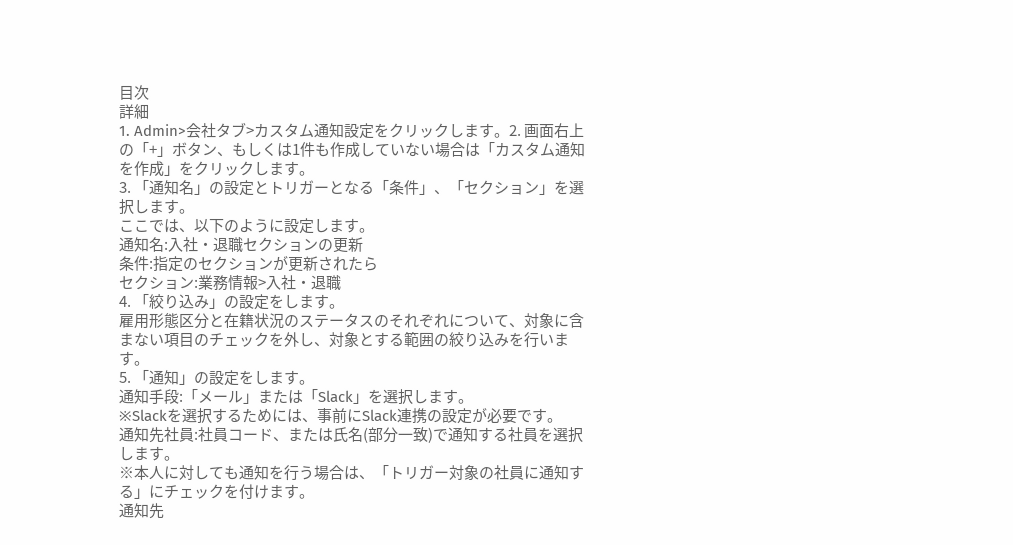目次
詳細
1. Admin>会社タブ>カスタム通知設定をクリックします。2. 画面右上の「+」ボタン、もしくは1件も作成していない場合は「カスタム通知を作成」をクリックします。
3. 「通知名」の設定とトリガーとなる「条件」、「セクション」を選択します。
ここでは、以下のように設定します。
通知名:入社・退職セクションの更新
条件:指定のセクションが更新されたら
セクション:業務情報>入社・退職
4. 「絞り込み」の設定をします。
雇用形態区分と在籍状況のステータスのそれぞれについて、対象に含まない項目のチェックを外し、対象とする範囲の絞り込みを行います。
5. 「通知」の設定をします。
通知手段:「メール」または「Slack」を選択します。
※Slackを選択するためには、事前にSlack連携の設定が必要です。
通知先社員:社員コード、または氏名(部分一致)で通知する社員を選択します。
※本人に対しても通知を行う場合は、「トリガー対象の社員に通知する」にチェックを付けます。
通知先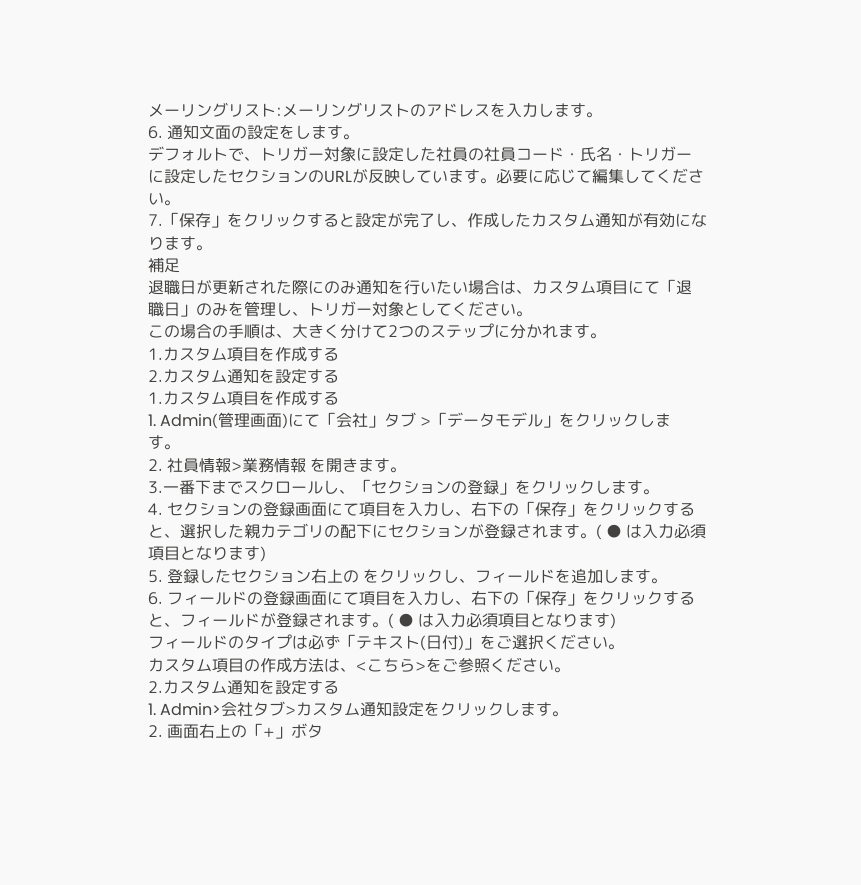メーリングリスト:メーリングリストのアドレスを入力します。
6. 通知文面の設定をします。
デフォルトで、トリガー対象に設定した社員の社員コード・氏名・トリガーに設定したセクションのURLが反映しています。必要に応じて編集してください。
7.「保存」をクリックすると設定が完了し、作成したカスタム通知が有効になります。
補足
退職日が更新された際にのみ通知を行いたい場合は、カスタム項目にて「退職日」のみを管理し、トリガー対象としてください。
この場合の手順は、大きく分けて2つのステップに分かれます。
1.カスタム項目を作成する
2.カスタム通知を設定する
1.カスタム項目を作成する
1. Admin(管理画面)にて「会社」タブ >「データモデル」をクリックします。
2. 社員情報>業務情報 を開きます。
3.一番下までスクロールし、「セクションの登録」をクリックします。
4. セクションの登録画面にて項目を入力し、右下の「保存」をクリックすると、選択した親カテゴリの配下にセクションが登録されます。( ● は入力必須項目となります)
5. 登録したセクション右上の をクリックし、フィールドを追加します。
6. フィールドの登録画面にて項目を入力し、右下の「保存」をクリックすると、フィールドが登録されます。( ● は入力必須項目となります)
フィールドのタイプは必ず「テキスト(日付)」をご選択ください。
カスタム項目の作成方法は、<こちら>をご参照ください。
2.カスタム通知を設定する
1. Admin>会社タブ>カスタム通知設定をクリックします。
2. 画面右上の「+」ボタ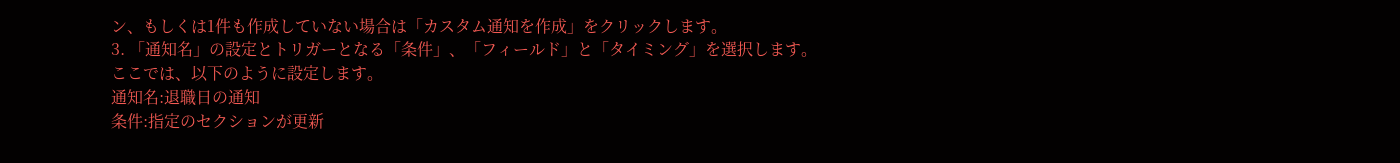ン、もしくは1件も作成していない場合は「カスタム通知を作成」をクリックします。
3. 「通知名」の設定とトリガーとなる「条件」、「フィールド」と「タイミング」を選択します。
ここでは、以下のように設定します。
通知名:退職日の通知
条件:指定のセクションが更新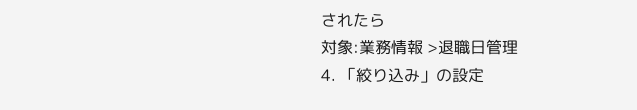されたら
対象:業務情報 >退職日管理
4. 「絞り込み」の設定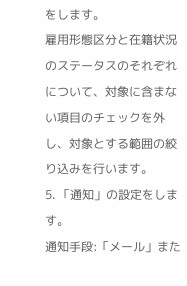をします。
雇用形態区分と在籍状況のステータスのそれぞれについて、対象に含まない項目のチェックを外し、対象とする範囲の絞り込みを行います。
5. 「通知」の設定をします。
通知手段:「メール」また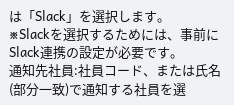は「Slack」を選択します。
※Slackを選択するためには、事前にSlack連携の設定が必要です。
通知先社員:社員コード、または氏名(部分一致)で通知する社員を選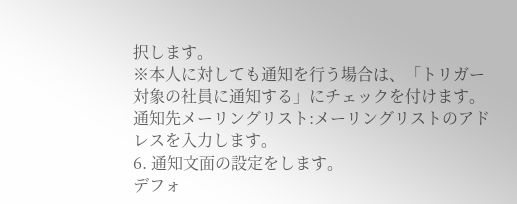択します。
※本人に対しても通知を行う場合は、「トリガー対象の社員に通知する」にチェックを付けます。
通知先メーリングリスト:メーリングリストのアドレスを入力します。
6. 通知文面の設定をします。
デフォ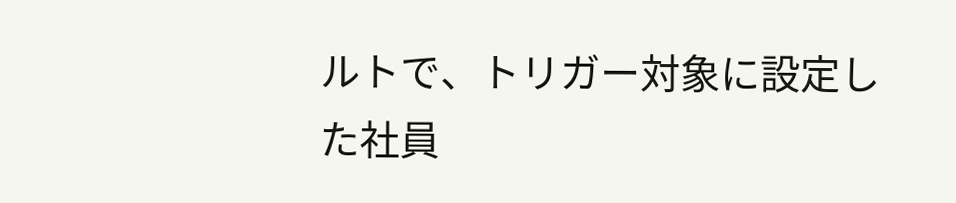ルトで、トリガー対象に設定した社員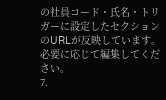の社員コード・氏名・トリガーに設定したセクションのURLが反映しています。必要に応じて編集してください。
7.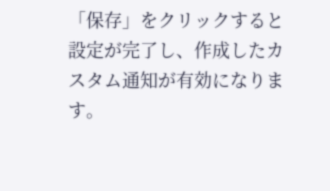「保存」をクリックすると設定が完了し、作成したカスタム通知が有効になります。